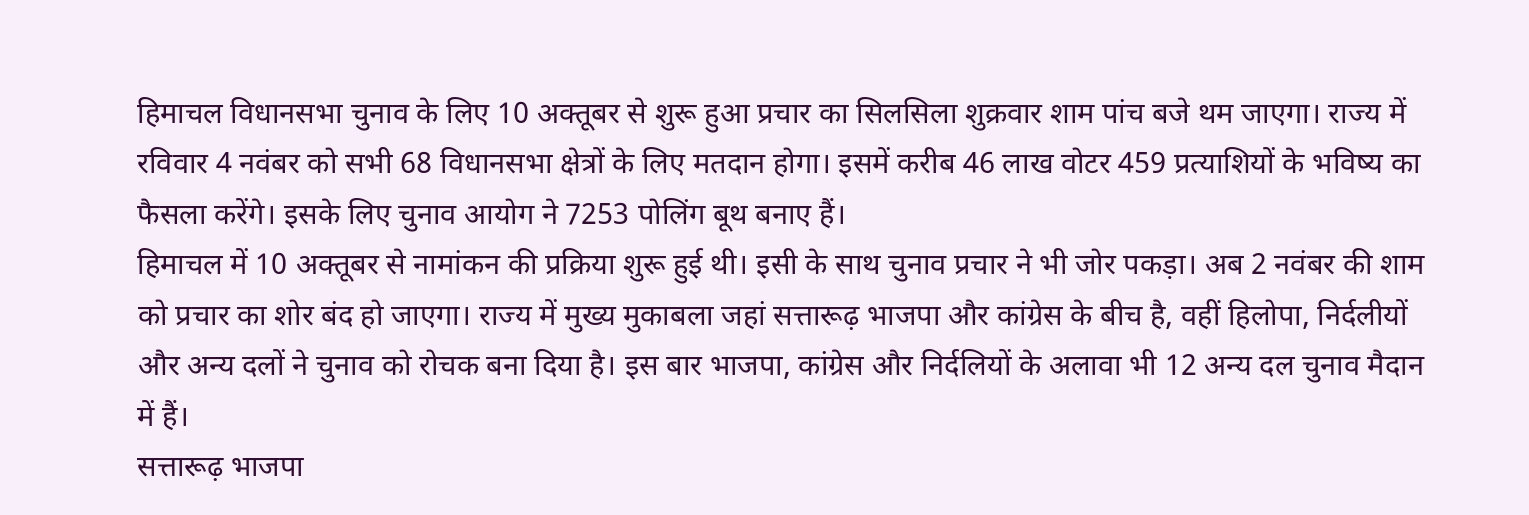हिमाचल विधानसभा चुनाव के लिए 10 अक्तूबर से शुरू हुआ प्रचार का सिलसिला शुक्रवार शाम पांच बजे थम जाएगा। राज्य में रविवार 4 नवंबर को सभी 68 विधानसभा क्षेत्रों के लिए मतदान होगा। इसमें करीब 46 लाख वोटर 459 प्रत्याशियों के भविष्य का फैसला करेंगे। इसके लिए चुनाव आयोग ने 7253 पोलिंग बूथ बनाए हैं।
हिमाचल में 10 अक्तूबर से नामांकन की प्रक्रिया शुरू हुई थी। इसी के साथ चुनाव प्रचार ने भी जोर पकड़ा। अब 2 नवंबर की शाम को प्रचार का शोर बंद हो जाएगा। राज्य में मुख्य मुकाबला जहां सत्तारूढ़ भाजपा और कांग्रेस के बीच है, वहीं हिलोपा, निर्दलीयों और अन्य दलों ने चुनाव को रोचक बना दिया है। इस बार भाजपा, कांग्रेस और निर्दलियों के अलावा भी 12 अन्य दल चुनाव मैदान में हैं।
सत्तारूढ़ भाजपा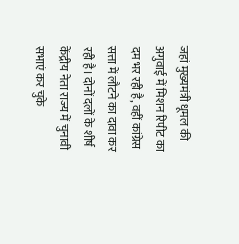जहां मुख्यमंत्री धूमल की अगुवाई में मिशन रिपीट का दम भर रही है, वहीं कांग्रेस सत्ता में लौटने का दावा कर रही है। दोनों दलों के शीर्ष केंद्रीय नेता राज्य में चुनावी सभाएं कर चुके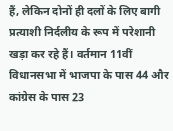हैं, लेकिन दोनों ही दलों के लिए बागी प्रत्याशी निर्दलीय के रूप में परेशानी खड़ा कर रहे हैं। वर्तमान 11वीं विधानसभा में भाजपा के पास 44 और कांग्रेस के पास 23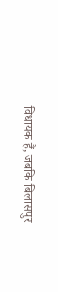विधायक हैं, जबकि बिलासपुर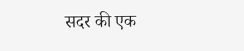सदर की एक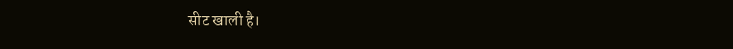सीट खाली है।